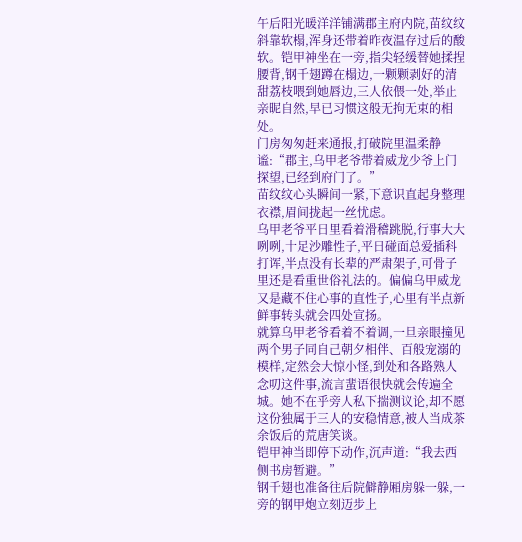午后阳光暖洋洋铺满郡主府内院,苗纹纹斜靠软榻,浑身还带着昨夜温存过后的酸软。铠甲神坐在一旁,指尖轻缓替她揉捏腰背,钢千翅蹲在榻边,一颗颗剥好的清甜荔枝喂到她唇边,三人依偎一处,举止亲昵自然,早已习惯这般无拘无束的相处。
门房匆匆赶来通报,打破院里温柔静谧:“郡主,乌甲老爷带着威龙少爷上门探望,已经到府门了。”
苗纹纹心头瞬间一紧,下意识直起身整理衣襟,眉间拢起一丝忧虑。
乌甲老爷平日里看着滑稽跳脱,行事大大咧咧,十足沙雕性子,平日碰面总爱插科打诨,半点没有长辈的严肃架子,可骨子里还是看重世俗礼法的。偏偏乌甲威龙又是藏不住心事的直性子,心里有半点新鲜事转头就会四处宣扬。
就算乌甲老爷看着不着调,一旦亲眼撞见两个男子同自己朝夕相伴、百般宠溺的模样,定然会大惊小怪,到处和各路熟人念叨这件事,流言蜚语很快就会传遍全城。她不在乎旁人私下揣测议论,却不愿这份独属于三人的安稳情意,被人当成茶余饭后的荒唐笑谈。
铠甲神当即停下动作,沉声道:“我去西侧书房暂避。”
钢千翅也准备往后院僻静厢房躲一躲,一旁的钢甲炮立刻迈步上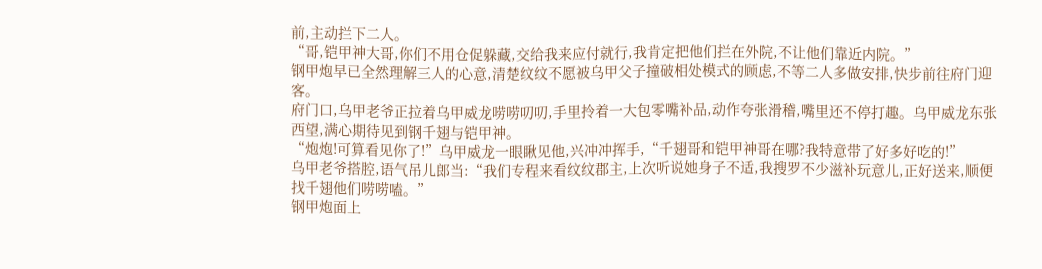前,主动拦下二人。
“哥,铠甲神大哥,你们不用仓促躲藏,交给我来应付就行,我肯定把他们拦在外院,不让他们靠近内院。”
钢甲炮早已全然理解三人的心意,清楚纹纹不愿被乌甲父子撞破相处模式的顾虑,不等二人多做安排,快步前往府门迎客。
府门口,乌甲老爷正拉着乌甲威龙唠唠叨叨,手里拎着一大包零嘴补品,动作夸张滑稽,嘴里还不停打趣。乌甲威龙东张西望,满心期待见到钢千翅与铠甲神。
“炮炮!可算看见你了!”乌甲威龙一眼瞅见他,兴冲冲挥手,“千翅哥和铠甲神哥在哪?我特意带了好多好吃的!”
乌甲老爷搭腔,语气吊儿郎当:“我们专程来看纹纹郡主,上次听说她身子不适,我搜罗不少滋补玩意儿,正好送来,顺便找千翅他们唠唠嗑。”
钢甲炮面上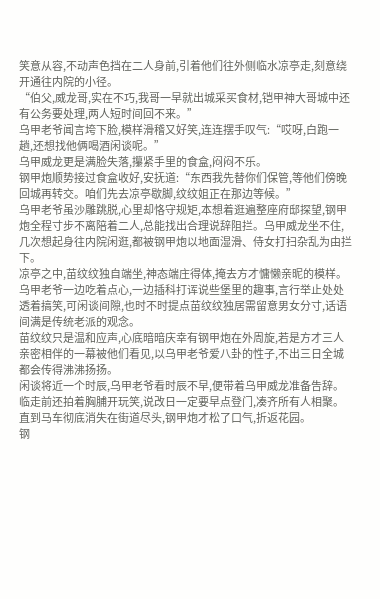笑意从容,不动声色挡在二人身前,引着他们往外侧临水凉亭走,刻意绕开通往内院的小径。
“伯父,威龙哥,实在不巧,我哥一早就出城采买食材,铠甲神大哥城中还有公务要处理,两人短时间回不来。”
乌甲老爷闻言垮下脸,模样滑稽又好笑,连连摆手叹气:“哎呀,白跑一趟,还想找他俩喝酒闲谈呢。”
乌甲威龙更是满脸失落,攥紧手里的食盒,闷闷不乐。
钢甲炮顺势接过食盒收好,安抚道:“东西我先替你们保管,等他们傍晚回城再转交。咱们先去凉亭歇脚,纹纹姐正在那边等候。”
乌甲老爷虽沙雕跳脱,心里却恪守规矩,本想着逛遍整座府邸探望,钢甲炮全程寸步不离陪着二人,总能找出合理说辞阻拦。乌甲威龙坐不住,几次想起身往内院闲逛,都被钢甲炮以地面湿滑、侍女打扫杂乱为由拦下。
凉亭之中,苗纹纹独自端坐,神态端庄得体,掩去方才慵懒亲昵的模样。乌甲老爷一边吃着点心,一边插科打诨说些堡里的趣事,言行举止处处透着搞笑,可闲谈间隙,也时不时提点苗纹纹独居需留意男女分寸,话语间满是传统老派的观念。
苗纹纹只是温和应声,心底暗暗庆幸有钢甲炮在外周旋,若是方才三人亲密相伴的一幕被他们看见,以乌甲老爷爱八卦的性子,不出三日全城都会传得沸沸扬扬。
闲谈将近一个时辰,乌甲老爷看时辰不早,便带着乌甲威龙准备告辞。临走前还拍着胸脯开玩笑,说改日一定要早点登门,凑齐所有人相聚。
直到马车彻底消失在街道尽头,钢甲炮才松了口气,折返花园。
钢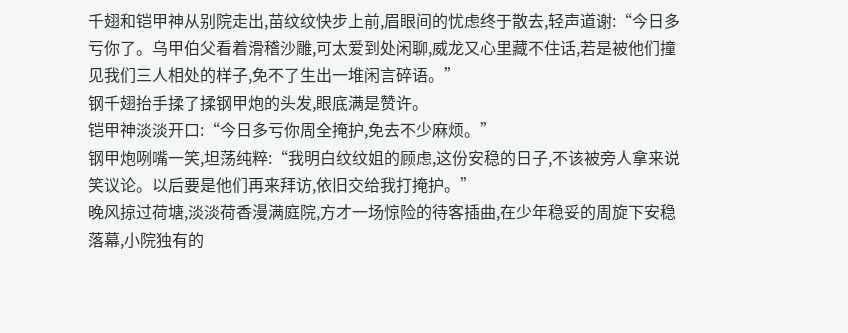千翅和铠甲神从别院走出,苗纹纹快步上前,眉眼间的忧虑终于散去,轻声道谢:“今日多亏你了。乌甲伯父看着滑稽沙雕,可太爱到处闲聊,威龙又心里藏不住话,若是被他们撞见我们三人相处的样子,免不了生出一堆闲言碎语。”
钢千翅抬手揉了揉钢甲炮的头发,眼底满是赞许。
铠甲神淡淡开口:“今日多亏你周全掩护,免去不少麻烦。”
钢甲炮咧嘴一笑,坦荡纯粹:“我明白纹纹姐的顾虑,这份安稳的日子,不该被旁人拿来说笑议论。以后要是他们再来拜访,依旧交给我打掩护。”
晚风掠过荷塘,淡淡荷香漫满庭院,方才一场惊险的待客插曲,在少年稳妥的周旋下安稳落幕,小院独有的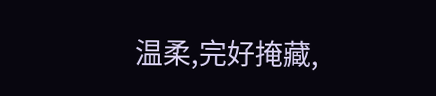温柔,完好掩藏,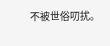不被世俗叨扰。